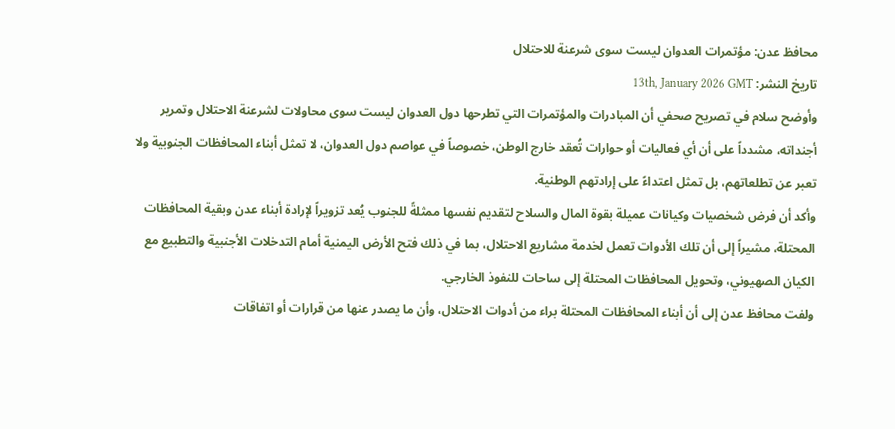محافظ عدن: مؤتمرات العدوان ليست سوى شرعنة للاحتلال
تاريخ النشر: 13th, January 2026 GMT
وأوضح سلام في تصريح صحفي أن المبادرات والمؤتمرات التي تطرحها دول العدوان ليست سوى محاولات لشرعنة الاحتلال وتمرير أجنداته، مشدداً على أن أي فعاليات أو حوارات تُعقد خارج الوطن، خصوصاً في عواصم دول العدوان، لا تمثل أبناء المحافظات الجنوبية ولا تعبر عن تطلعاتهم، بل تمثل اعتداءً على إرادتهم الوطنية.
وأكد أن فرض شخصيات وكيانات عميلة بقوة المال والسلاح لتقديم نفسها ممثلةً للجنوب يُعد تزويراً لإرادة أبناء عدن وبقية المحافظات المحتلة، مشيراً إلى أن تلك الأدوات تعمل لخدمة مشاريع الاحتلال، بما في ذلك فتح الأرض اليمنية أمام التدخلات الأجنبية والتطبيع مع الكيان الصهيوني، وتحويل المحافظات المحتلة إلى ساحات للنفوذ الخارجي.
ولفت محافظ عدن إلى أن أبناء المحافظات المحتلة براء من أدوات الاحتلال، وأن ما يصدر عنها من قرارات أو اتفاقات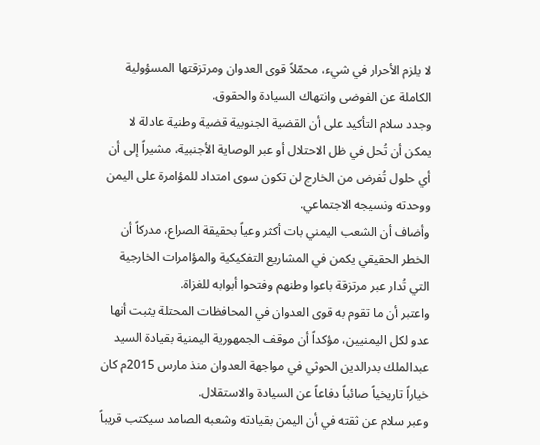لا يلزم الأحرار في شيء، محمّلاً قوى العدوان ومرتزقتها المسؤولية الكاملة عن الفوضى وانتهاك السيادة والحقوق.
وجدد سلام التأكيد على أن القضية الجنوبية قضية وطنية عادلة لا يمكن أن تُحل في ظل الاحتلال أو عبر الوصاية الأجنبية، مشيراً إلى أن أي حلول تُفرض من الخارج لن تكون سوى امتداد للمؤامرة على اليمن ووحدته ونسيجه الاجتماعي.
وأضاف أن الشعب اليمني بات أكثر وعياً بحقيقة الصراع، مدركاً أن الخطر الحقيقي يكمن في المشاريع التفكيكية والمؤامرات الخارجية التي تُدار عبر مرتزقة باعوا وطنهم وفتحوا أبوابه للغزاة.
واعتبر أن ما تقوم به قوى العدوان في المحافظات المحتلة يثبت أنها عدو لكل اليمنيين، مؤكداً أن موقف الجمهورية اليمنية بقيادة السيد عبدالملك بدرالدين الحوثي في مواجهة العدوان منذ مارس 2015م كان خياراً تاريخياً صائباً دفاعاً عن السيادة والاستقلال.
وعبر سلام عن ثقته في أن اليمن بقيادته وشعبه الصامد سيكتب قريباً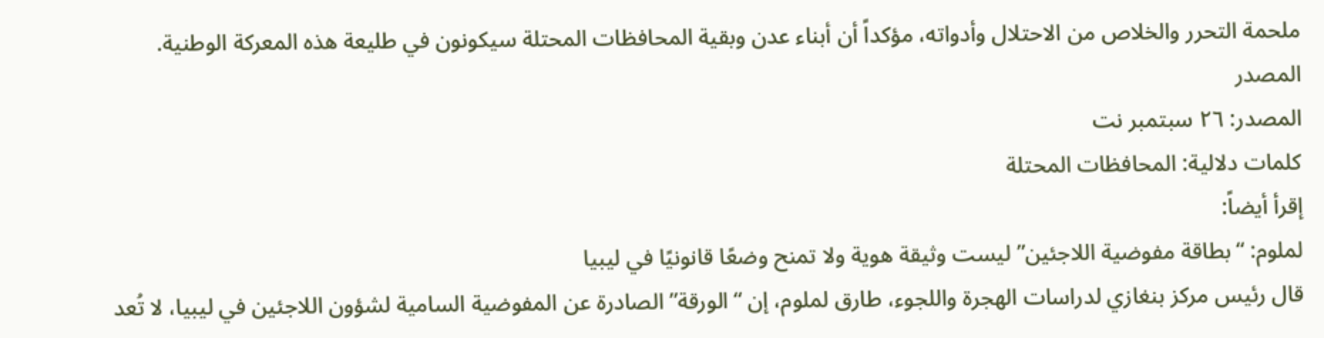ملحمة التحرر والخلاص من الاحتلال وأدواته، مؤكداً أن أبناء عدن وبقية المحافظات المحتلة سيكونون في طليعة هذه المعركة الوطنية.
المصدر
المصدر: ٢٦ سبتمبر نت
كلمات دلالية: المحافظات المحتلة
إقرأ أيضاً:
لملوم: “بطاقة مفوضية اللاجئين” ليست وثيقة هوية ولا تمنح وضعًا قانونيًا في ليبيا
قال رئيس مركز بنغازي لدراسات الهجرة واللجوء، طارق لملوم، إن “الورقة” الصادرة عن المفوضية السامية لشؤون اللاجئين في ليبيا، لا تُعد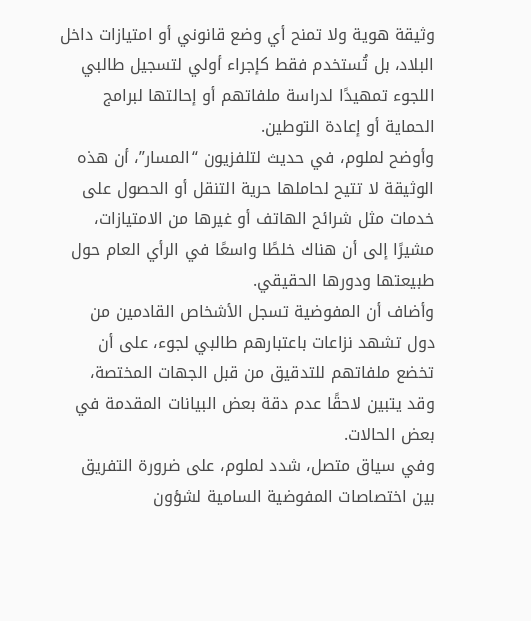وثيقة هوية ولا تمنح أي وضع قانوني أو امتيازات داخل البلاد، بل تُستخدم فقط كإجراء أولي لتسجيل طالبي اللجوء تمهيدًا لدراسة ملفاتهم أو إحالتها لبرامج الحماية أو إعادة التوطين.
وأوضح لملوم، في حديث لتلفزيون “المسار”، أن هذه الوثيقة لا تتيح لحاملها حرية التنقل أو الحصول على خدمات مثل شرائح الهاتف أو غيرها من الامتيازات، مشيرًا إلى أن هناك خلطًا واسعًا في الرأي العام حول طبيعتها ودورها الحقيقي.
وأضاف أن المفوضية تسجل الأشخاص القادمين من دول تشهد نزاعات باعتبارهم طالبي لجوء، على أن تخضع ملفاتهم للتدقيق من قبل الجهات المختصة، وقد يتبين لاحقًا عدم دقة بعض البيانات المقدمة في بعض الحالات.
وفي سياق متصل، شدد لملوم، على ضرورة التفريق بين اختصاصات المفوضية السامية لشؤون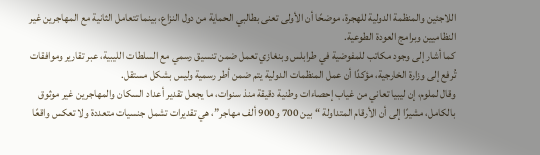اللاجئين والمنظمة الدولية للهجرة، موضحًا أن الأولى تعنى بطالبي الحماية من دول النزاع، بينما تتعامل الثانية مع المهاجرين غير النظاميين وبرامج العودة الطوعية.
كما أشار إلى وجود مكاتب للمفوضية في طرابلس وبنغازي تعمل ضمن تنسيق رسمي مع السلطات الليبية، عبر تقارير وموافقات تُرفع إلى وزارة الخارجية، مؤكدًا أن عمل المنظمات الدولية يتم ضمن أطر رسمية وليس بشكل مستقل.
وقال لملوم، إن ليبيا تعاني من غياب إحصاءات وطنية دقيقة منذ سنوات، ما يجعل تقدير أعداد السكان والمهاجرين غير موثوق بالكامل، مشيرًا إلى أن الأرقام المتداولة “بين 700 و900 ألف مهاجر”، هي تقديرات تشمل جنسيات متعددة ولا تعكس واقعًا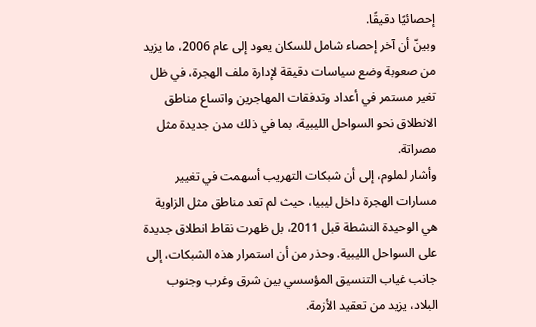إحصائيًا دقيقًا.
وبينّ أن آخر إحصاء شامل للسكان يعود إلى عام 2006، ما يزيد من صعوبة وضع سياسات دقيقة لإدارة ملف الهجرة، في ظل تغير مستمر في أعداد وتدفقات المهاجرين واتساع مناطق الانطلاق نحو السواحل الليبية، بما في ذلك مدن جديدة مثل مصراتة.
وأشار لملوم، إلى أن شبكات التهريب أسهمت في تغيير مسارات الهجرة داخل ليبيا، حيث لم تعد مناطق مثل الزاوية هي الوحيدة النشطة قبل 2011، بل ظهرت نقاط انطلاق جديدة على السواحل الليبية. وحذر من أن استمرار هذه الشبكات، إلى جانب غياب التنسيق المؤسسي بين شرق وغرب وجنوب البلاد، يزيد من تعقيد الأزمة.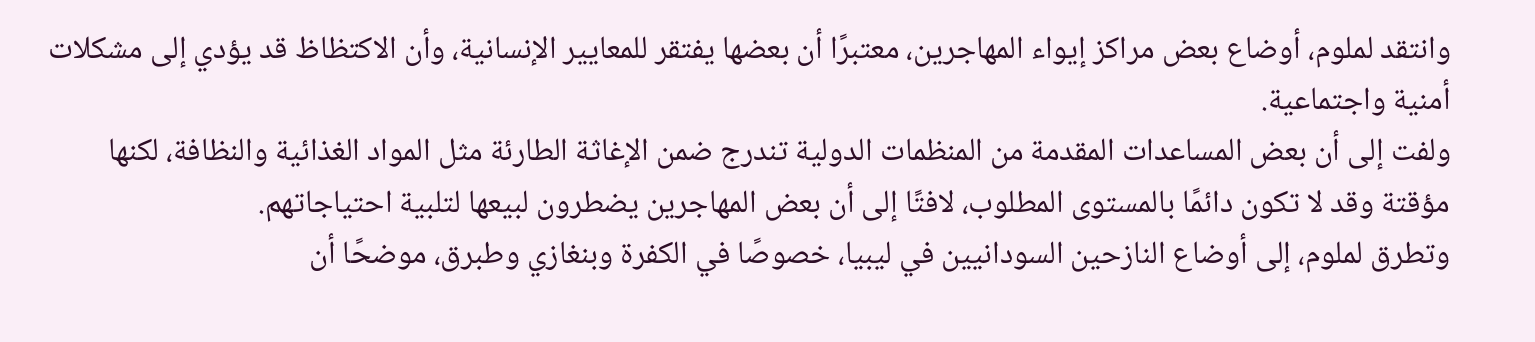وانتقد لملوم، أوضاع بعض مراكز إيواء المهاجرين، معتبرًا أن بعضها يفتقر للمعايير الإنسانية، وأن الاكتظاظ قد يؤدي إلى مشكلات أمنية واجتماعية.
ولفت إلى أن بعض المساعدات المقدمة من المنظمات الدولية تندرج ضمن الإغاثة الطارئة مثل المواد الغذائية والنظافة، لكنها مؤقتة وقد لا تكون دائمًا بالمستوى المطلوب، لافتًا إلى أن بعض المهاجرين يضطرون لبيعها لتلبية احتياجاتهم.
وتطرق لملوم، إلى أوضاع النازحين السودانيين في ليبيا، خصوصًا في الكفرة وبنغازي وطبرق، موضحًا أن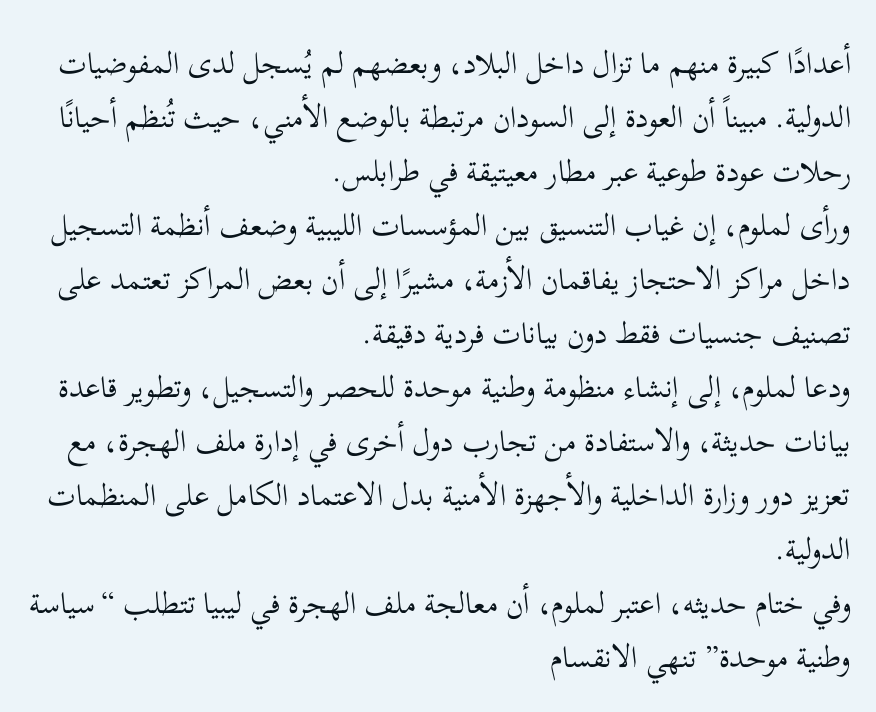أعدادًا كبيرة منهم ما تزال داخل البلاد، وبعضهم لم يُسجل لدى المفوضيات الدولية. مبيناً أن العودة إلى السودان مرتبطة بالوضع الأمني، حيث تُنظم أحيانًا رحلات عودة طوعية عبر مطار معيتيقة في طرابلس.
ورأى لملوم، إن غياب التنسيق بين المؤسسات الليبية وضعف أنظمة التسجيل داخل مراكز الاحتجاز يفاقمان الأزمة، مشيرًا إلى أن بعض المراكز تعتمد على تصنيف جنسيات فقط دون بيانات فردية دقيقة.
ودعا لملوم، إلى إنشاء منظومة وطنية موحدة للحصر والتسجيل، وتطوير قاعدة بيانات حديثة، والاستفادة من تجارب دول أخرى في إدارة ملف الهجرة، مع تعزيز دور وزارة الداخلية والأجهزة الأمنية بدل الاعتماد الكامل على المنظمات الدولية.
وفي ختام حديثه، اعتبر لملوم، أن معالجة ملف الهجرة في ليبيا تتطلب “سياسة وطنية موحدة” تنهي الانقسام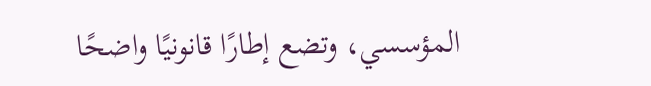المؤسسي، وتضع إطارًا قانونيًا واضحًا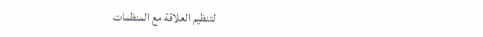لتنظيم العلاقة مع المنظمات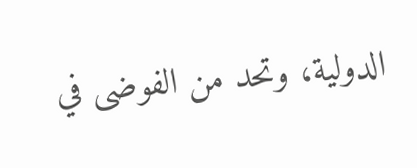الدولية، وتحد من الفوضى في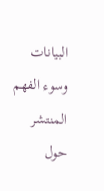البيانات وسوء الفهم المنتشر حول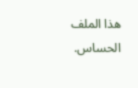هذا الملف الحساس.